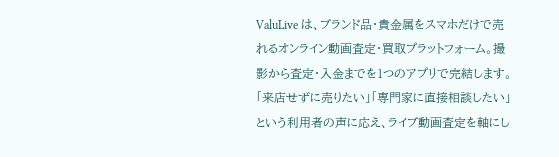ValuLive は、ブランド品・貴金属をスマホだけで売れるオンライン動画査定・買取プラットフォーム。撮影から査定・入金までを1つのアプリで完結します。
「来店せずに売りたい」「専門家に直接相談したい」という利用者の声に応え、ライブ動画査定を軸にし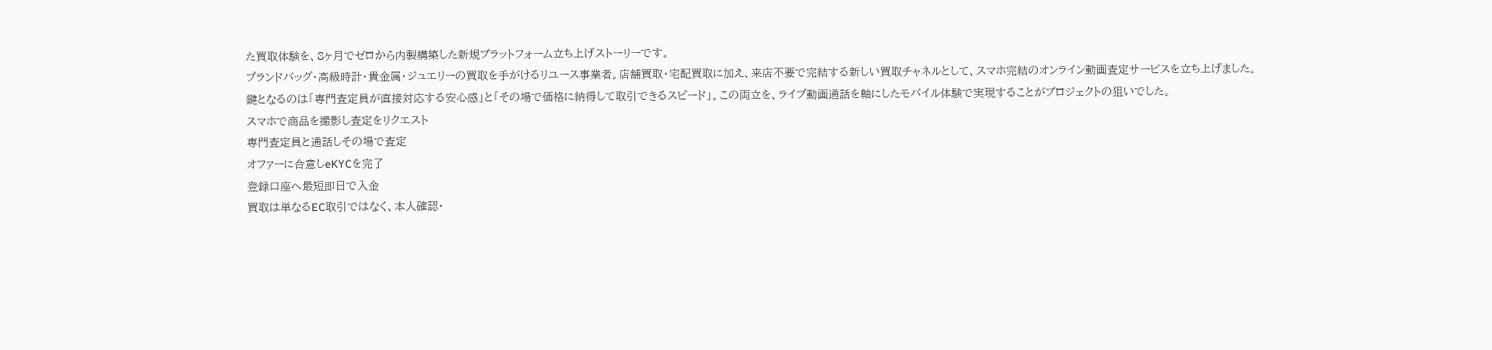た買取体験を、8ヶ月でゼロから内製構築した新規プラットフォーム立ち上げストーリーです。
ブランドバッグ・高級時計・貴金属・ジュエリーの買取を手がけるリユース事業者。店舗買取・宅配買取に加え、来店不要で完結する新しい買取チャネルとして、スマホ完結のオンライン動画査定サービスを立ち上げました。
鍵となるのは「専門査定員が直接対応する安心感」と「その場で価格に納得して取引できるスピード」。この両立を、ライブ動画通話を軸にしたモバイル体験で実現することがプロジェクトの狙いでした。
スマホで商品を撮影し査定をリクエスト
専門査定員と通話しその場で査定
オファーに合意しeKYCを完了
登録口座へ最短即日で入金
買取は単なるEC取引ではなく、本人確認・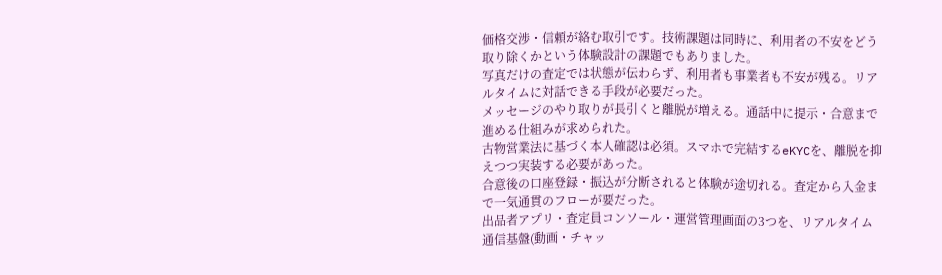価格交渉・信頼が絡む取引です。技術課題は同時に、利用者の不安をどう取り除くかという体験設計の課題でもありました。
写真だけの査定では状態が伝わらず、利用者も事業者も不安が残る。リアルタイムに対話できる手段が必要だった。
メッセージのやり取りが長引くと離脱が増える。通話中に提示・合意まで進める仕組みが求められた。
古物営業法に基づく本人確認は必須。スマホで完結するeKYCを、離脱を抑えつつ実装する必要があった。
合意後の口座登録・振込が分断されると体験が途切れる。査定から入金まで一気通貫のフローが要だった。
出品者アプリ・査定員コンソール・運営管理画面の3つを、リアルタイム通信基盤(動画・チャッ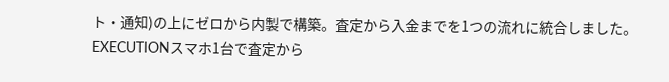ト・通知)の上にゼロから内製で構築。査定から入金までを1つの流れに統合しました。
EXECUTIONスマホ1台で査定から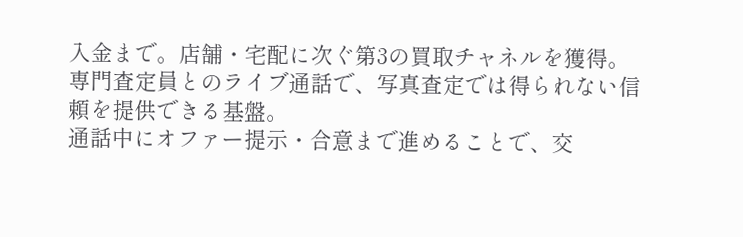入金まで。店舗・宅配に次ぐ第3の買取チャネルを獲得。
専門査定員とのライブ通話で、写真査定では得られない信頼を提供できる基盤。
通話中にオファー提示・合意まで進めることで、交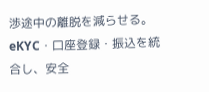渉途中の離脱を減らせる。
eKYC・口座登録・振込を統合し、安全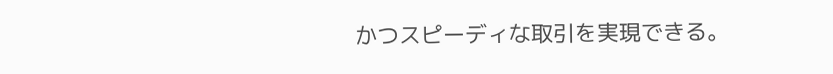かつスピーディな取引を実現できる。